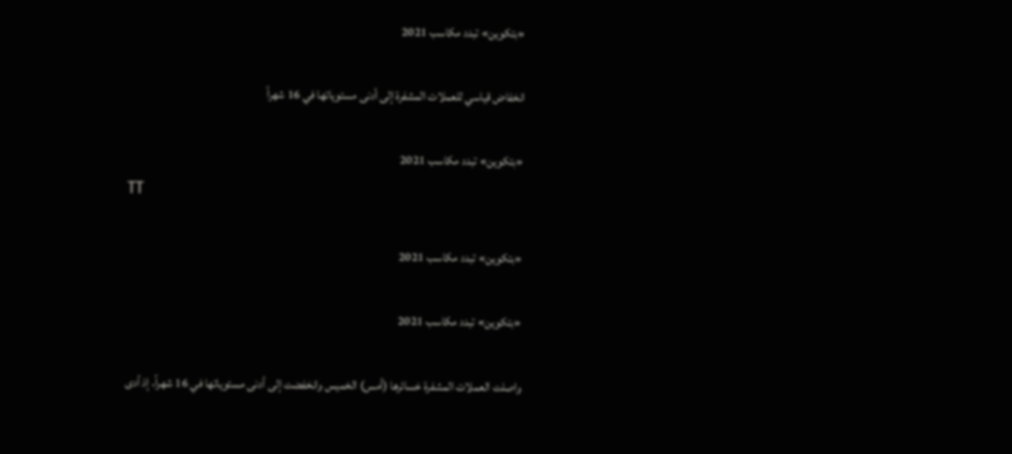«بتكوين» تبدد مكاسب 2021

انخفاض قياسي للعملات المشفرة إلى أدنى مستوياتها في 16 شهراً

«بتكوين» تبدد مكاسب 2021
TT

«بتكوين» تبدد مكاسب 2021

«بتكوين» تبدد مكاسب 2021

واصلت العملات المشفرة خسائرها (أمس) الخميس وانخفضت إلى أدنى مستوياتها في 16 شهراً، إذ أدى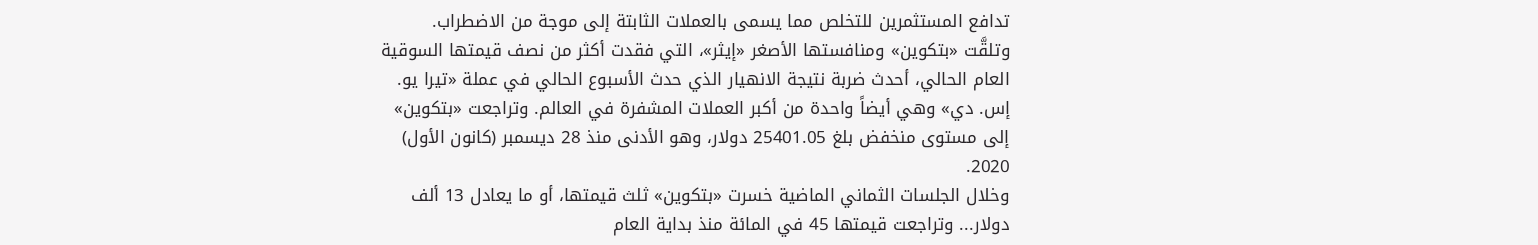تدافع المستثمرين للتخلص مما يسمى بالعملات الثابتة إلى موجة من الاضطراب.
وتلقَّت «بتكوين» ومنافستها الأصغر «إيثر»، التي فقدت أكثر من نصف قيمتها السوقية العام الحالي، أحدث ضربة نتيجة الانهيار الذي حدث الأسبوع الحالي في عملة «تيرا يو. إس. دي» وهي أيضاً واحدة من أكبر العملات المشفرة في العالم. وتراجعت «بتكوين» إلى مستوى منخفض بلغ 25401.05 دولار، وهو الأدنى منذ 28 ديسمبر (كانون الأول) 2020.
وخلال الجلسات الثماني الماضية خسرت «بتكوين» ثلث قيمتها، أو ما يعادل 13 ألف دولار... وتراجعت قيمتها 45 في المائة منذ بداية العام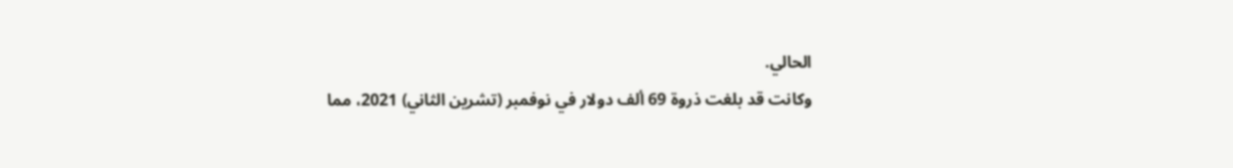الحالي.
وكانت قد بلغت ذروة 69 ألف دولار في نوفمبر (تشرين الثاني) 2021، مما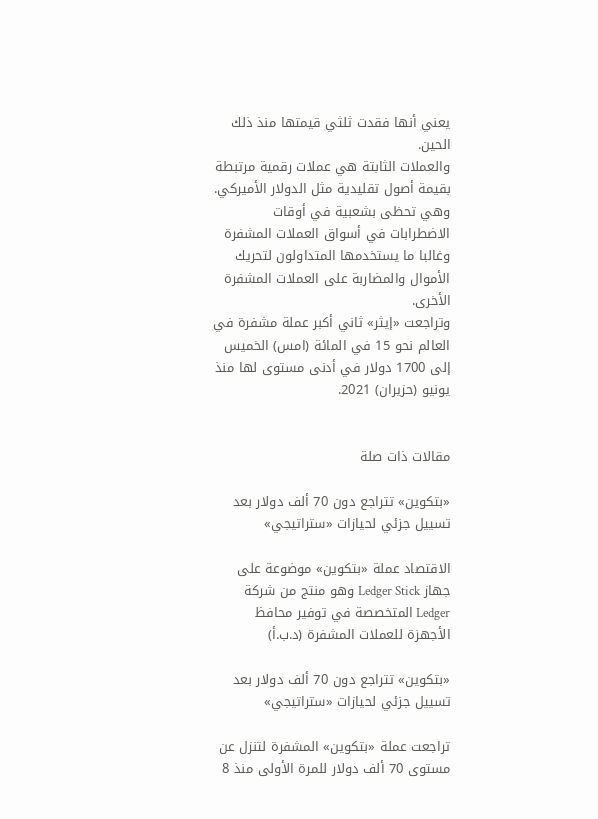يعني أنها فقدت ثلثي قيمتها منذ ذلك الحين.
والعملات الثابتة هي عملات رقمية مرتبطة بقيمة أصول تقليدية مثل الدولار الأميركي. وهي تحظى بشعبية في أوقات الاضطرابات في أسواق العملات المشفرة وغالبا ما يستخدمها المتداولون لتحريك الأموال والمضاربة على العملات المشفرة الأخرى.
وتراجعت «إيثر» ثاني أكبر عملة مشفرة في العالم نحو 15 في المائة (امس) الخميس إلى 1700 دولار في أدنى مستوى لها منذ يونيو (حزيران) 2021.


مقالات ذات صلة

«بتكوين» تتراجع دون 70 ألف دولار بعد تسييل جزئي لحيازات «ستراتيجي»

الاقتصاد عملة «بتكوين» موضوعة على جهاز Ledger Stick وهو منتج من شركة Ledger المتخصصة في توفير محافظ الأجهزة للعملات المشفرة (د.ب.أ)

«بتكوين» تتراجع دون 70 ألف دولار بعد تسييل جزئي لحيازات «ستراتيجي»

تراجعت عملة «بتكوين» المشفرة لتنزل عن مستوى 70 ألف دولار للمرة الأولى منذ 8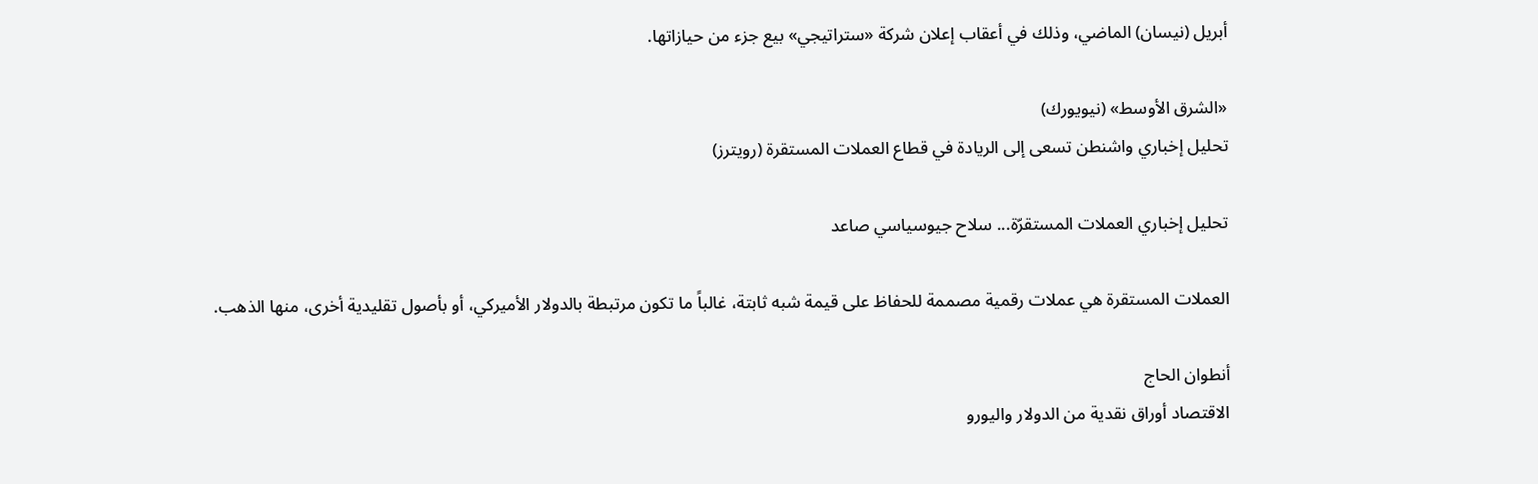أبريل (نيسان) الماضي، وذلك في أعقاب إعلان شركة «ستراتيجي» بيع جزء من حيازاتها.

«الشرق الأوسط» (نيويورك)
تحليل إخباري واشنطن تسعى إلى الريادة في قطاع العملات المستقرة (رويترز)

تحليل إخباري العملات المستقرّة... سلاح جيوسياسي صاعد

العملات المستقرة هي عملات رقمية مصممة للحفاظ على قيمة شبه ثابتة، غالباً ما تكون مرتبطة بالدولار الأميركي، أو بأصول تقليدية أخرى، منها الذهب.

أنطوان الحاج
الاقتصاد أوراق نقدية من الدولار واليورو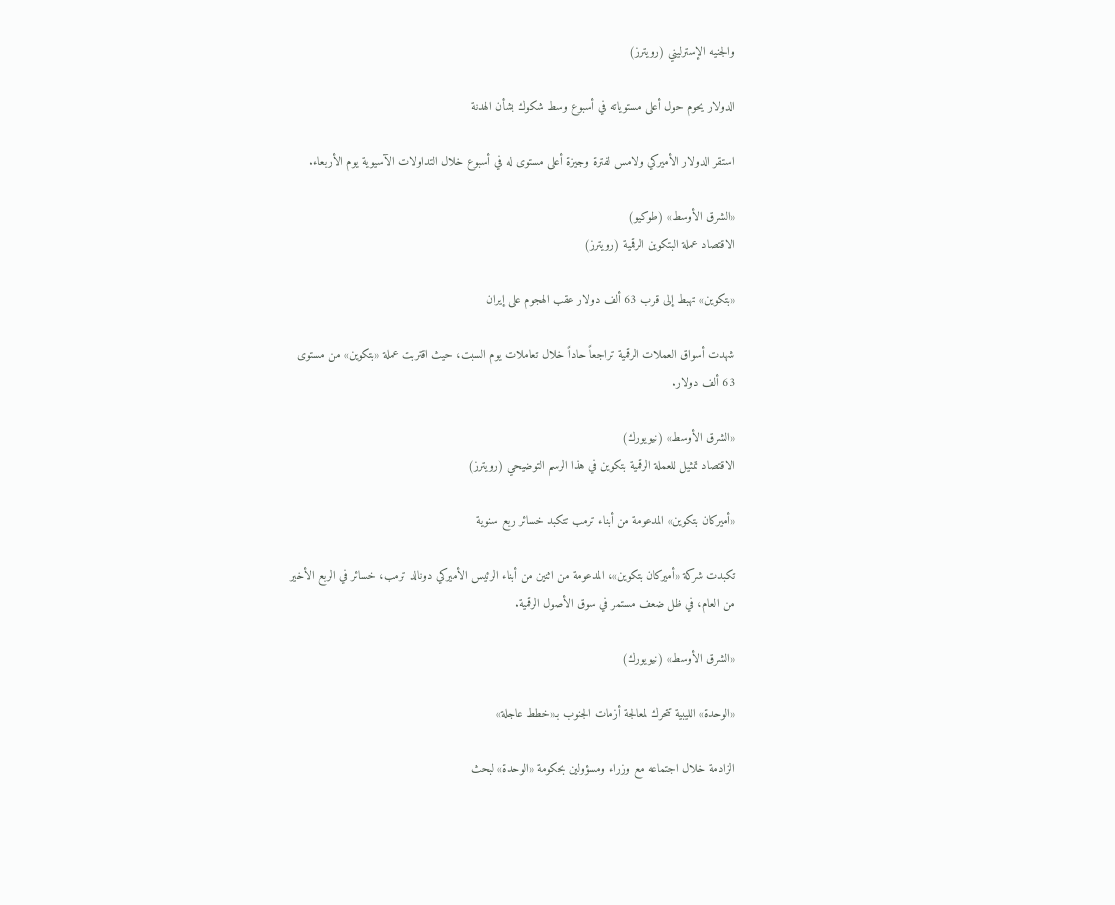والجنيه الإسترليني (رويترز)

الدولار يحوم حول أعلى مستوياته في أسبوع وسط شكوك بشأن الهدنة

استقر الدولار الأميركي ولامس لفترة وجيزة أعلى مستوى له في أسبوع خلال التداولات الآسيوية يوم الأربعاء.

«الشرق الأوسط» (طوكيو)
الاقتصاد عملة البتكوين الرقمية (رويترز)

«بتكوين» تهبط إلى قرب 63 ألف دولار عقب الهجوم على إيران

شهدت أسواق العملات الرقمية تراجعاً حاداً خلال تعاملات يوم السبت، حيث اقتربت عملة «بتكوين» من مستوى 63 ألف دولار.

«الشرق الأوسط» (نيويورك)
الاقتصاد تمثيل للعملة الرقمية بتكوين في هذا الرسم التوضيحي (رويترز)

«أميركان بتكوين» المدعومة من أبناء ترمب تتكبد خسائر ربع سنوية

تكبدت شركة «أميركان بتكوين»، المدعومة من اثنين من أبناء الرئيس الأميركي دونالد ترمب، خسائر في الربع الأخير من العام، في ظل ضعف مستمر في سوق الأصول الرقمية.

«الشرق الأوسط» (نيويورك)

«الوحدة» الليبية تتحرك لمعالجة أزمات الجنوب بـ«خطط عاجلة»

الزادمة خلال اجتماعه مع وزراء ومسؤولين بحكومة «الوحدة» لبحث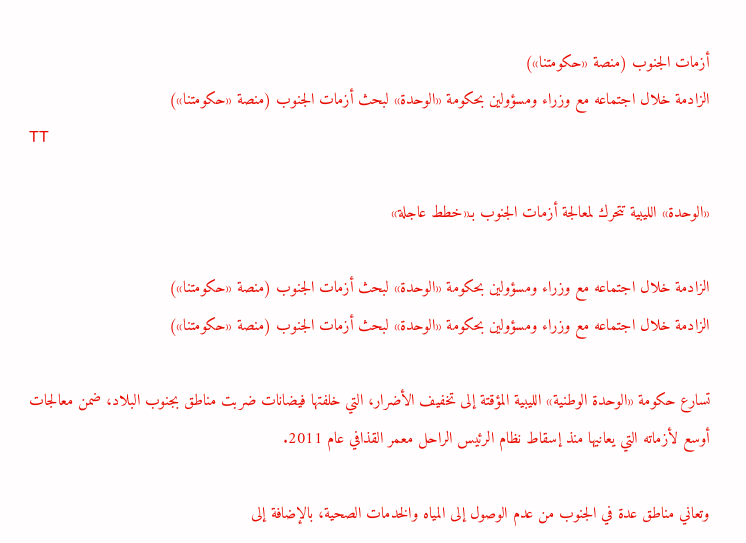أزمات الجنوب (منصة «حكومتنا»)
الزادمة خلال اجتماعه مع وزراء ومسؤولين بحكومة «الوحدة» لبحث أزمات الجنوب (منصة «حكومتنا»)
TT

«الوحدة» الليبية تتحرك لمعالجة أزمات الجنوب بـ«خطط عاجلة»

الزادمة خلال اجتماعه مع وزراء ومسؤولين بحكومة «الوحدة» لبحث أزمات الجنوب (منصة «حكومتنا»)
الزادمة خلال اجتماعه مع وزراء ومسؤولين بحكومة «الوحدة» لبحث أزمات الجنوب (منصة «حكومتنا»)

تسارع حكومة «الوحدة الوطنية» الليبية المؤقتة إلى تخفيف الأضرار، التي خلفتها فيضانات ضربت مناطق بجنوب البلاد، ضمن معالجات أوسع لأزماته التي يعانيها منذ إسقاط نظام الرئيس الراحل معمر القذافي عام 2011.

وتعاني مناطق عدة في الجنوب من عدم الوصول إلى المياه والخدمات الصحية، بالإضافة إلى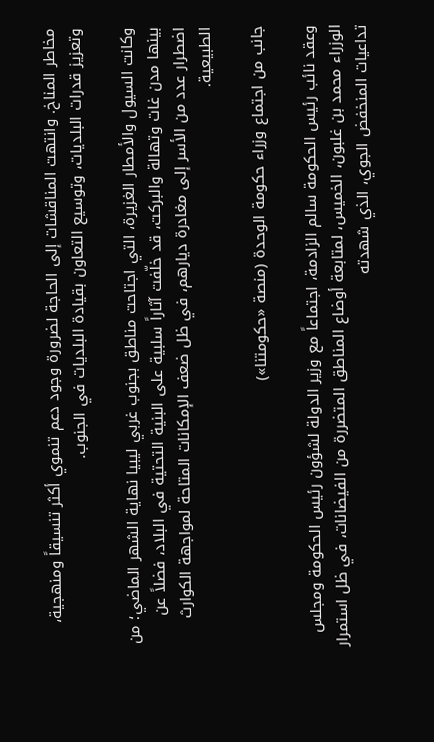مخاطر المناخ. وانتهت المناقشات إلى الحاجة لضرورة وجود دعم تنموي أكثر تنسيقاً ومنهجية، وتعزيز قدرات البلديات، وتوسيع التعاون بقيادة البلديات في الجنوب.

وكانت السيول والأمطار الغزيرة، التي اجتاحت مناطق بجنوب غربي ليبيا نهاية الشهر الماضي؛ من بينها مدن غات وتهالة والبركت، قد خلّفت آثاراً سلبية على البنية التحتية في البلاد، فضلاً عن اضطرار عدد من الأسر إلى مغادرة ديارهم، في ظل ضعف الإمكانات المتاحة لمواجهة الكوارث الطبيعية.

جانب من اجتماع وزراء حكومة الوحدة (منصة «حكومتنا»)

وعقد نائب رئيس الحكومة سالم الزادمة، اجتماعاً مع وزير الدولة لشؤون رئيس الحكومة ومجلس الوزراء محمد بن غلبون، الخميس، لمتابعة أوضاع المناطق المتضررة من الفيضانات، في ظل استمرار تداعيات المنخفض الجوي، الذي شهدته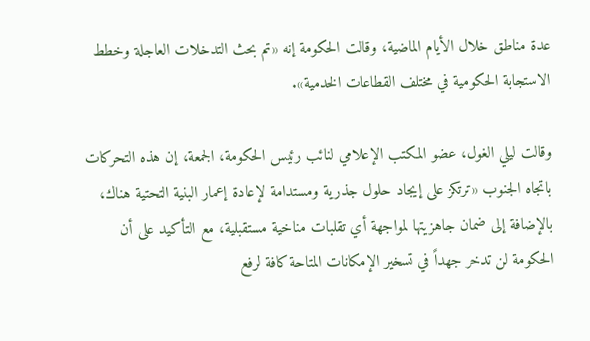عدة مناطق خلال الأيام الماضية، وقالت الحكومة إنه «تم بحث التدخلات العاجلة وخطط الاستجابة الحكومية في مختلف القطاعات الخدمية».

وقالت ليلي الغول، عضو المكتب الإعلامي لنائب رئيس الحكومة، الجمعة، إن هذه التحركات باتجاه الجنوب «ترتكز على إيجاد حلول جذرية ومستدامة لإعادة إعمار البنية التحتية هناك، بالإضافة إلى ضمان جاهزيتها لمواجهة أي تقلبات مناخية مستقبلية، مع التأكيد على أن الحكومة لن تدخر جهداً في تسخير الإمكانات المتاحة كافة لرفع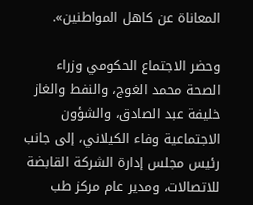المعاناة عن كاهل المواطنين».

وحضر الاجتماع الحكومي وزراء الصحة محمد الغوج، والنفط والغاز خليفة عبد الصادق، والشؤون الاجتماعية وفاء الكيلاني، إلى جانب رئيس مجلس إدارة الشركة القابضة للاتصالات، ومدير عام مركز طب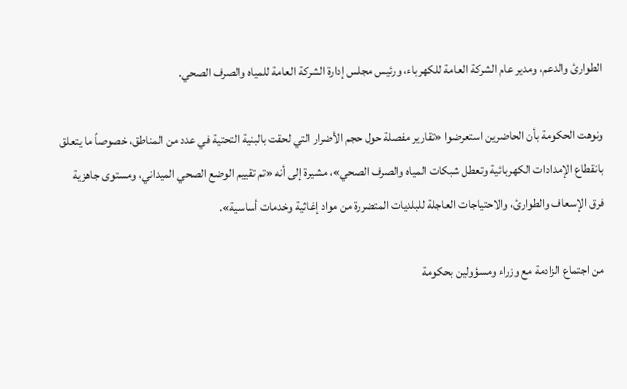الطوارئ والدعم، ومدير عام الشركة العامة للكهرباء، ورئيس مجلس إدارة الشركة العامة للمياه والصرف الصحي.

ونوهت الحكومة بأن الحاضرين استعرضوا «تقارير مفصلة حول حجم الأضرار التي لحقت بالبنية التحتية في عدد من المناطق، خصوصاً ما يتعلق بانقطاع الإمدادات الكهربائية وتعطل شبكات المياه والصرف الصحي»، مشيرة إلى أنه «تم تقييم الوضع الصحي الميداني، ومستوى جاهزية فرق الإسعاف والطوارئ، والاحتياجات العاجلة للبلديات المتضررة من مواد إغاثية وخدمات أساسية».

من اجتماع الزادمة مع وزراء ومسؤولين بحكومة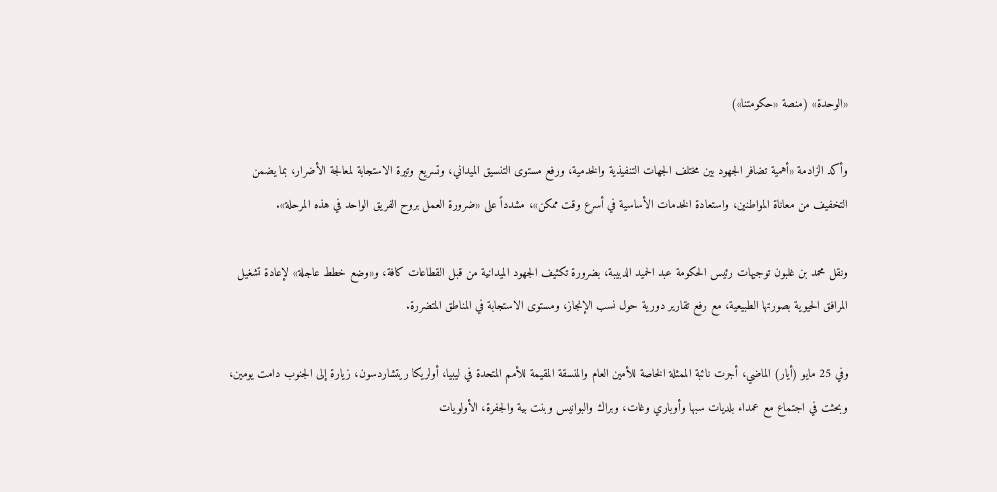«الوحدة» (منصة «حكومتنا»)

وأكد الزادمة «أهمية تضافر الجهود بين مختلف الجهات التنفيذية والخدمية، ورفع مستوى التنسيق الميداني، وتسريع وتيرة الاستجابة لمعالجة الأضرار، بما يضمن التخفيف من معاناة المواطنين، واستعادة الخدمات الأساسية في أسرع وقت ممكن»، مشدداً على «ضرورة العمل بروح الفريق الواحد في هذه المرحلة».

ونقل محمد بن غلبون توجيهات رئيس الحكومة عبد الحميد الدبيبة، بضرورة تكثيف الجهود الميدانية من قبل القطاعات كافة، و«وضع خطط عاجلة» لإعادة تشغيل المرافق الحيوية بصورتها الطبيعية، مع رفع تقارير دورية حول نسب الإنجاز، ومستوى الاستجابة في المناطق المتضررة.

وفي 25 مايو (أيار) الماضي، أجرت نائبة الممثلة الخاصة للأمين العام والمنسقة المقيمة للأمم المتحدة في ليبيا، أولريكا ريتشاردسون، زيارة إلى الجنوب دامت يومين، وبحثت في اجتماع مع عمداء بلديات سبها وأوباري وغات، وبراك والبوانيس وبنت بية والجفرة، الأولويات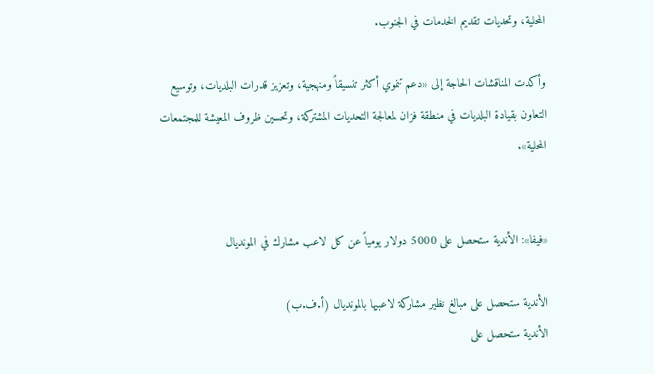المحلية، وتحديات تقديم الخدمات في الجنوب.

وأكدت المناقشات الحاجة إلى «دعم تنموي أكثر تنسيقاً ومنهجية، وتعزيز قدرات البلديات، وتوسيع التعاون بقيادة البلديات في منطقة فزان لمعالجة التحديات المشتركة، وتحسين ظروف المعيشة للمجتمعات المحلية».


«فيفا»: الأندية ستحصل على 5000 دولار يومياً عن كل لاعب مشارك في المونديال

الأندية ستحصل على مبالغ نظير مشاركة لاعبيها بالمونديال (أ.ف.ب)
الأندية ستحصل على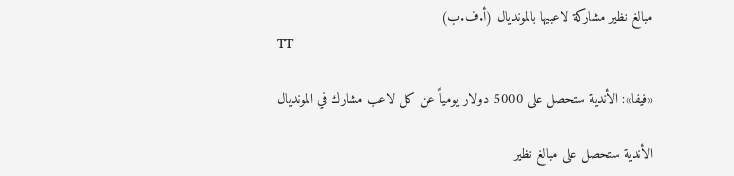مبالغ نظير مشاركة لاعبيها بالمونديال (أ.ف.ب)
TT

«فيفا»: الأندية ستحصل على 5000 دولار يومياً عن كل لاعب مشارك في المونديال

الأندية ستحصل على مبالغ نظير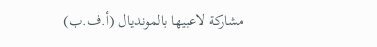مشاركة لاعبيها بالمونديال (أ.ف.ب)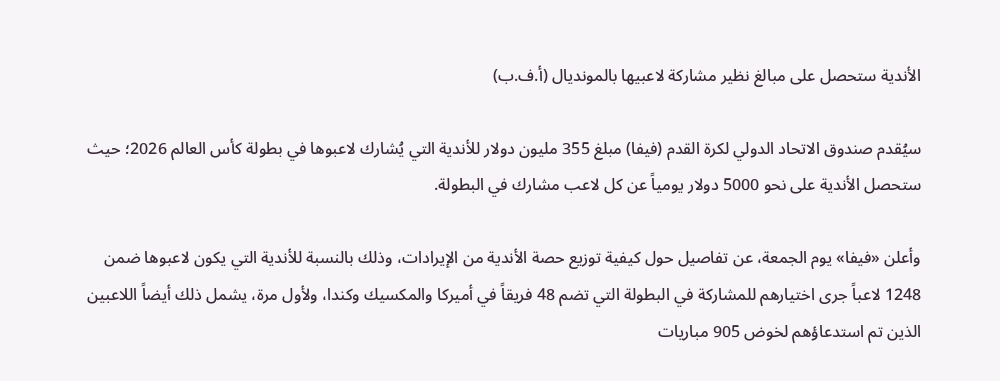الأندية ستحصل على مبالغ نظير مشاركة لاعبيها بالمونديال (أ.ف.ب)

سيُقدم صندوق الاتحاد الدولي لكرة القدم (فيفا) مبلغ 355 مليون دولار للأندية التي يُشارك لاعبوها في بطولة كأس العالم 2026؛ حيث ستحصل الأندية على نحو 5000 دولار يومياً عن كل لاعب مشارك في البطولة.

وأعلن «فيفا» يوم الجمعة، عن تفاصيل حول كيفية توزيع حصة الأندية من الإيرادات، وذلك بالنسبة للأندية التي يكون لاعبوها ضمن 1248 لاعباً جرى اختيارهم للمشاركة في البطولة التي تضم 48 فريقاً في أميركا والمكسيك وكندا، ولأول مرة، يشمل ذلك أيضاً اللاعبين الذين تم استدعاؤهم لخوض 905 مباريات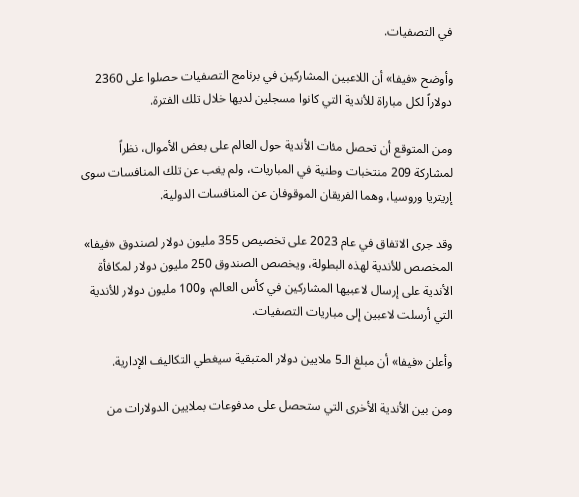في التصفيات.

وأوضح «فيفا» أن اللاعبين المشاركين في برنامج التصفيات حصلوا على 2360 دولاراً لكل مباراة للأندية التي كانوا مسجلين لديها خلال تلك الفترة.

ومن المتوقع أن تحصل مئات الأندية حول العالم على بعض الأموال، نظراً لمشاركة 209 منتخبات وطنية في المباريات، ولم يغب عن تلك المنافسات سوى إريتريا وروسيا، وهما الفريقان الموقوفان عن المنافسات الدولية.

وقد جرى الاتفاق في عام 2023 على تخصيص 355 مليون دولار لصندوق «فيفا» المخصص للأندية لهذه البطولة، ويخصص الصندوق 250 مليون دولار لمكافأة الأندية على إرسال لاعبيها المشاركين في كأس العالم، و100 مليون دولار للأندية التي أرسلت لاعبين إلى مباريات التصفيات.

وأعلن «فيفا» أن مبلغ الـ5 ملايين دولار المتبقية سيغطي التكاليف الإدارية.

ومن بين الأندية الأخرى التي ستحصل على مدفوعات بملايين الدولارات من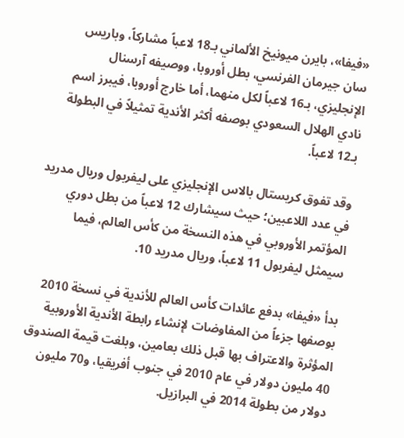«فيفا»، بايرن ميونيخ الألماني بـ18 لاعباً مشاركاً، وباريس سان جيرمان الفرنسي، بطل أوروبا، ووصيفه آرسنال الإنجليزي، بـ16 لاعباً لكل منهما، أما خارج أوروبا، فيبرز اسم نادي الهلال السعودي بوصفه أكثر الأندية تمثيلاً في البطولة بـ12 لاعباً.

وقد تفوق كريستال بالاس الإنجليزي على ليفربول وريال مدريد في عدد اللاعبين؛ حيث سيشارك 12 لاعباً من بطل دوري المؤتمر الأوروبي في هذه النسخة من كأس العالم، فيما سيمثل ليفربول 11 لاعباً، وريال مدريد 10.

بدأ «فيفا» بدفع عائدات كأس العالم للأندية في نسخة 2010 بوصفها جزءاً من المفاوضات لإنشاء رابطة الأندية الأوروبية المؤثرة والاعتراف بها قبل ذلك بعامين، وبلغت قيمة الصندوق 40 مليون دولار في عام 2010 في جنوب أفريقيا، و70 مليون دولار من بطولة 2014 في البرازيل.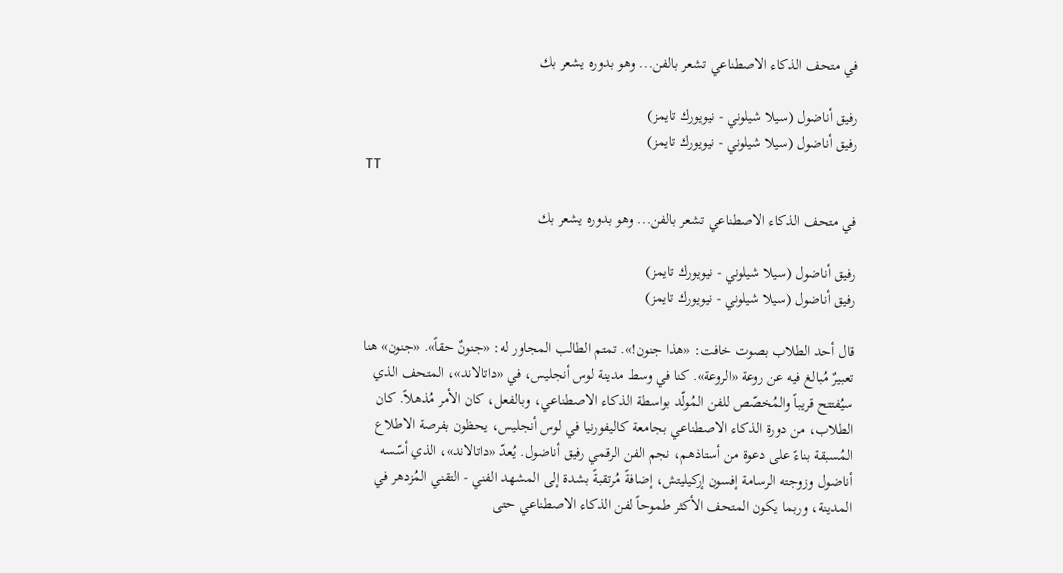في متحف الذكاء الاصطناعي تشعر بالفن... وهو بدوره يشعر بك

رفيق أناضول (سيلا شيلوني - نيويورك تايمز)
رفيق أناضول (سيلا شيلوني - نيويورك تايمز)
TT

في متحف الذكاء الاصطناعي تشعر بالفن... وهو بدوره يشعر بك

رفيق أناضول (سيلا شيلوني - نيويورك تايمز)
رفيق أناضول (سيلا شيلوني - نيويورك تايمز)

قال أحد الطلاب بصوت خافت: «هذا جنون!». تمتم الطالب المجاور له: «جنونٌ حقاً». «جنون» هنا تعبيرٌ مُبالغ فيه عن روعة «الروعة». كنا في وسط مدينة لوس أنجليس، في «داتالاند»، المتحف الذي سيُفتتح قريباً والمُخصّص للفن المُولّد بواسطة الذكاء الاصطناعي، وبالفعل، كان الأمر مُذهلاً. كان الطلاب، من دورة الذكاء الاصطناعي بجامعة كاليفورنيا في لوس أنجليس، يحظون بفرصة الاطلاع المُسبقة بناءً على دعوة من أستاذهم، نجم الفن الرقمي رفيق أناضول. يُعدّ «داتالاند»، الذي أسّسه أناضول وزوجته الرسامة إفسون إركيليتش، إضافةً مُرتقبةً بشدة إلى المشهد الفني - التقني المُزدهر في المدينة، وربما يكون المتحف الأكثر طموحاً لفن الذكاء الاصطناعي حتى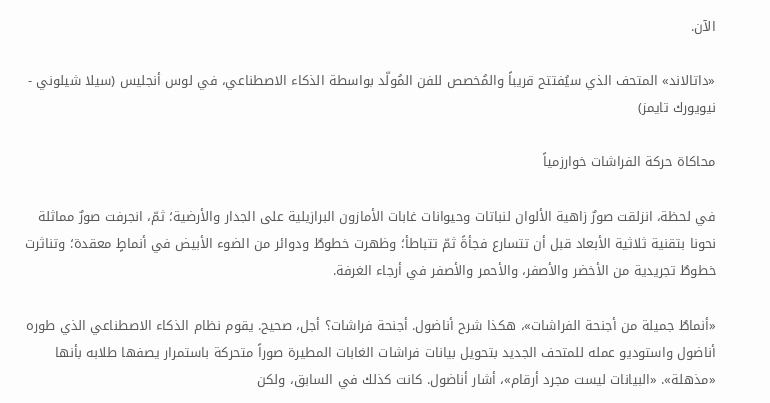الآن.

«داتالاند» المتحف الذي سيُفتتح قريباً والمُخصص للفن المُولّد بواسطة الذكاء الاصطناعي، في لوس أنجليس (سيلا شيلوني - نيويورك تايمز)

محاكاة حركة الفراشات خوارزمياً

في لحظة، انزلقت صورٌ زاهية الألوان لنباتات وحيوانات غابات الأمازون البرازيلية على الجدار والأرضية؛ ثمّ، انجرفت صورٌ مماثلة نحونا بتقنية ثلاثية الأبعاد قبل أن تتسارع فجأةً ثمّ تتباطأ؛ وظهرت خطوطٌ ودوائر من الضوء الأبيض في أنماطٍ معقدة؛ وتناثرت خطوطٌ تجريدية من الأخضر والأصفر، والأحمر والأصفر في أرجاء الغرفة.

«أنماطٌ جميلة من أجنحة الفراشات»، هكذا شرح أناضول. أجنحة فراشات؟ أجل، صحيح. يقوم نظام الذكاء الاصطناعي الذي طوره أناضول واستوديو عمله للمتحف الجديد بتحويل بيانات فراشات الغابات المطيرة صوراً متحركة باستمرار يصفها طلابه بأنها «مذهلة». «البيانات ليست مجرد أرقام»، أشار أناضول. كانت كذلك في السابق، ولكن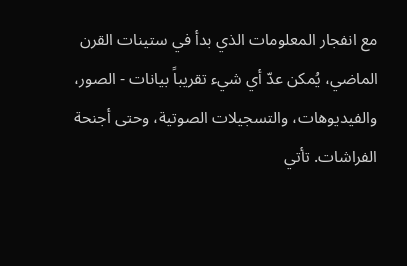مع انفجار المعلومات الذي بدأ في ستينات القرن الماضي، يُمكن عدّ أي شيء تقريباً بيانات - الصور، والفيديوهات، والتسجيلات الصوتية، وحتى أجنحة الفراشات. تأتي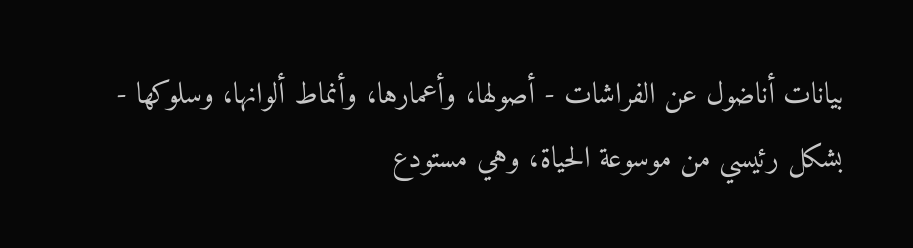بيانات أناضول عن الفراشات - أصولها، وأعمارها، وأنماط ألوانها، وسلوكها - بشكل رئيسي من موسوعة الحياة، وهي مستودع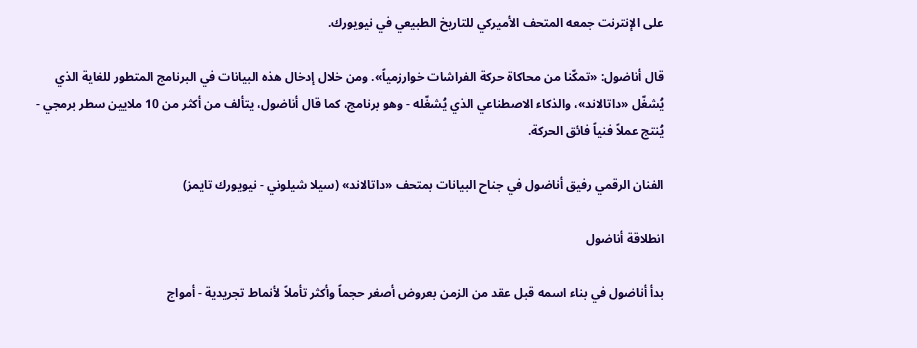على الإنترنت جمعه المتحف الأميركي للتاريخ الطبيعي في نيويورك.

قال أناضول: «تمكّنا من محاكاة حركة الفراشات خوارزمياً». ومن خلال إدخال هذه البيانات في البرنامج المتطور للغاية الذي يُشغّل «داتالاند»، والذكاء الاصطناعي الذي يُشغّله - وهو برنامج، كما قال أناضول، يتألف من أكثر من 10 ملايين سطر برمجي - يُنتج عملاً فنياً فائق الحركة.

الفنان الرقمي رفيق أناضول في جناح البيانات بمتحف «داتالاند» (سيلا شيلوني - نيويورك تايمز)

انطلاقة أناضول

بدأ أناضول في بناء اسمه قبل عقد من الزمن بعروض أصغر حجماً وأكثر تأملاً لأنماط تجريدية - أمواج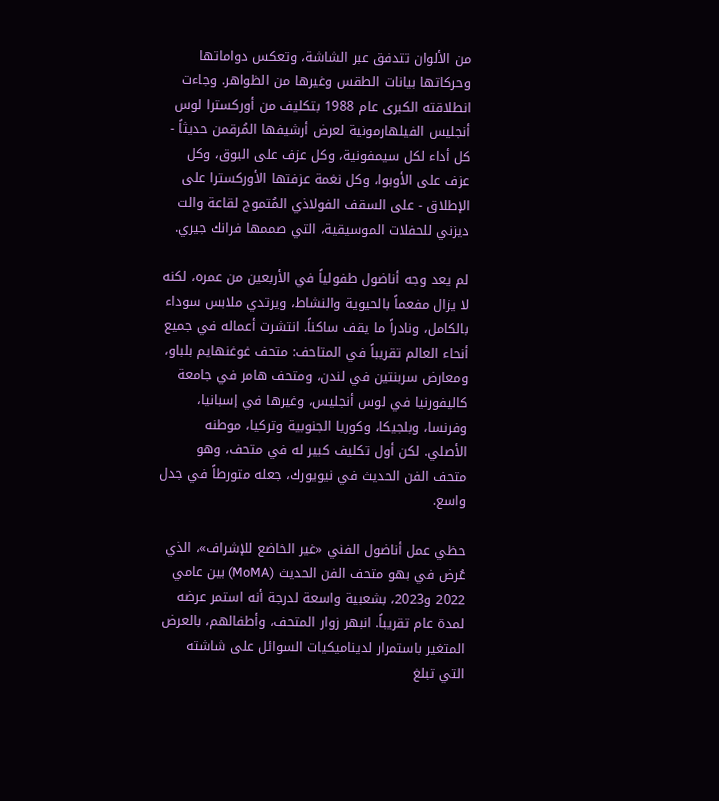من الألوان تتدفق عبر الشاشة، وتعكس دواماتها وحركاتها بيانات الطقس وغيرها من الظواهر. وجاءت انطلاقته الكبرى عام 1988 بتكليف من أوركسترا لوس أنجليس الفيلهارمونية لعرض أرشيفها المُرقمن حديثاً - كل أداء لكل سيمفونية، وكل عزف على البوق، وكل عزف على الأوبوا، وكل نغمة عزفتها الأوركسترا على الإطلاق - على السقف الفولاذي المُتموج لقاعة والت ديزني للحفلات الموسيقية، التي صممها فرانك جيري.

لم يعد وجه أناضول طفولياً في الأربعين من عمره، لكنه لا يزال مفعماً بالحيوية والنشاط، ويرتدي ملابس سوداء بالكامل، ونادراً ما يقف ساكناً. انتشرت أعماله في جميع أنحاء العالم تقريباً في المتاحف: متحف غوغنهايم بلباو، ومعارض سربنتين في لندن، ومتحف هامر في جامعة كاليفورنيا في لوس أنجليس، وغيرها في إسبانيا، وفرنسا، وبلجيكا، وكوريا الجنوبية وتركيا، موطنه الأصلي. لكن أول تكليف كبير له في متحف، وهو متحف الفن الحديث في نيويورك، جعله متورطاً في جدل واسع.

حظي عمل أناضول الفني «غير الخاضع للإشراف»، الذي عُرض في بهو متحف الفن الحديث (MoMA) بين عامي 2022 و2023، بشعبية واسعة لدرجة أنه استمر عرضه لمدة عام تقريباً. انبهر زوار المتحف، وأطفالهم، بالعرض المتغير باستمرار لديناميكيات السوائل على شاشته التي تبلغ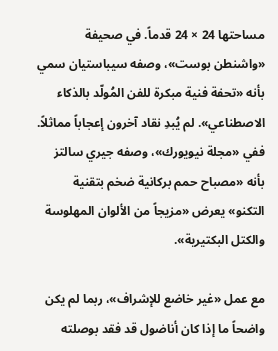مساحتها 24 × 24 قدماً. في صحيفة «واشنطن بوست»، وصفه سيباستيان سمي بأنه «تحفة فنية مبكرة للفن المُولّد بالذكاء الاصطناعي». لم يُبدِ نقاد آخرون إعجاباً مماثلاً. ففي «مجلة نيويورك»، وصفه جيري سالتز بأنه «مصباح حمم بركانية ضخم بتقنية التكنو» يعرض «مزيجاً من الألوان المهلوسة والكتل البكتيرية».

مع عمل «غير خاضع للإشراف»، ربما لم يكن واضحاً ما إذا كان أناضول قد فقد بوصلته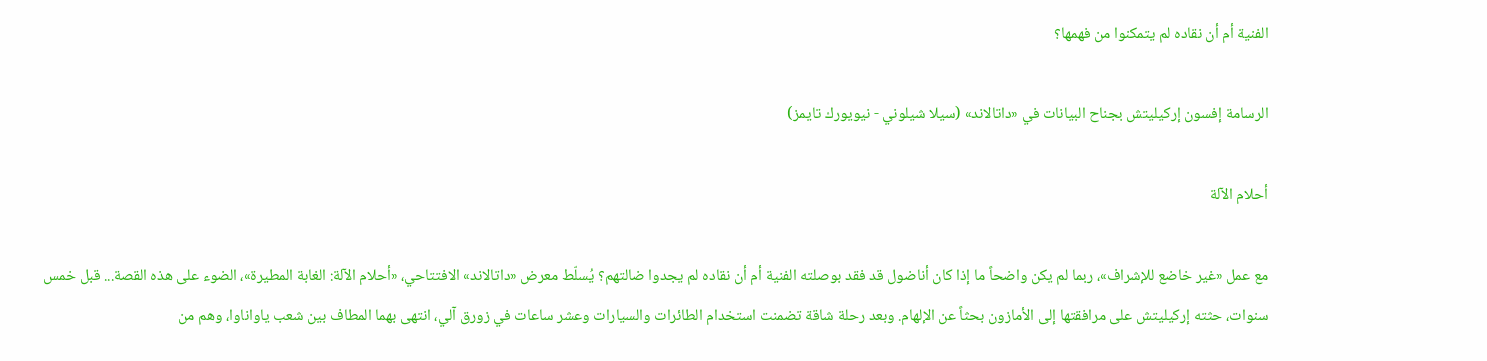الفنية أم أن نقاده لم يتمكنوا من فهمها؟

الرسامة إفسون إركيليتش بجناح البيانات في «داتالاند» (سيلا شيلوني - نيويورك تايمز)

أحلام الآلة

مع عمل «غير خاضع للإشراف»، ربما لم يكن واضحاً ما إذا كان أناضول قد فقد بوصلته الفنية أم أن نقاده لم يجدوا ضالتهم؟ يُسلّط معرض «داتالاند» الافتتاحي، «أحلام الآلة: الغابة المطيرة»، الضوء على هذه القصة... قبل خمس سنوات، حثته إركيليتش على مرافقتها إلى الأمازون بحثاً عن الإلهام. وبعد رحلة شاقة تضمنت استخدام الطائرات والسيارات وعشر ساعات في زورق آلي، انتهى بهما المطاف بين شعب ياواناوا، وهم من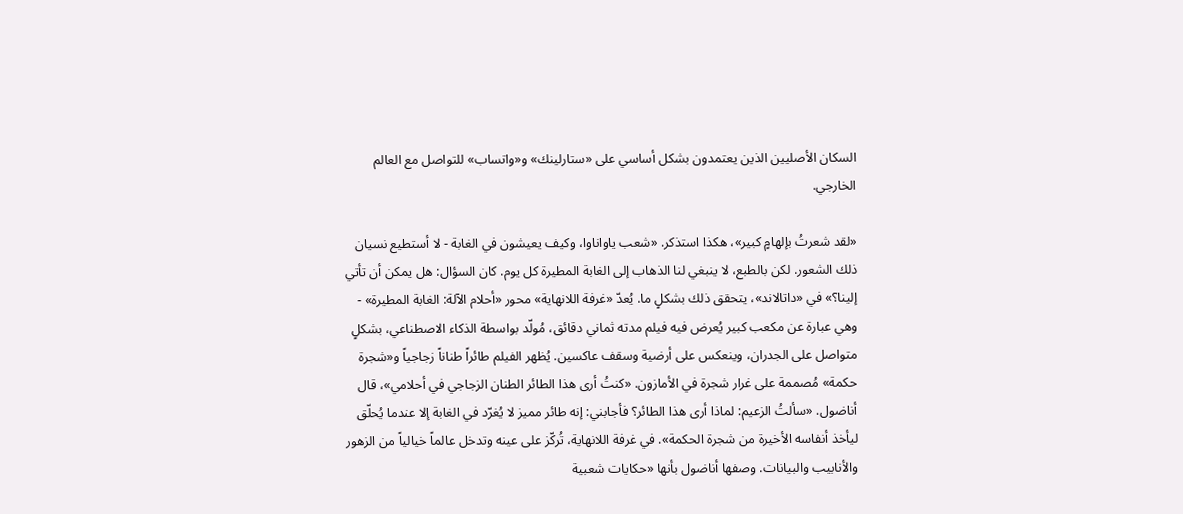السكان الأصليين الذين يعتمدون بشكل أساسي على «ستارلينك» و«واتساب» للتواصل مع العالم الخارجي.

«لقد شعرتُ بإلهامٍ كبير»، هكذا استذكر. «شعب ياواناوا، وكيف يعيشون في الغابة - لا أستطيع نسيان ذلك الشعور. لكن بالطبع، لا ينبغي لنا الذهاب إلى الغابة المطيرة كل يوم. كان السؤال: هل يمكن أن تأتي إلينا؟» في «داتالاند»، يتحقق ذلك بشكلٍ ما. يُعدّ «غرفة اللانهاية» محور «أحلام الآلة: الغابة المطيرة» - وهي عبارة عن مكعب كبير يُعرض فيه فيلم مدته ثماني دقائق، مُولّد بواسطة الذكاء الاصطناعي، بشكلٍ متواصل على الجدران، وينعكس على أرضية وسقف عاكسين. يُظهر الفيلم طائراً طناناً زجاجياً و«شجرة حكمة» مُصممة على غرار شجرة في الأمازون. «كنتُ أرى هذا الطائر الطنان الزجاجي في أحلامي»، قال أناضول. «سألتُ الزعيم: لماذا أرى هذا الطائر؟ فأجابني: إنه طائر مميز لا يُغرّد في الغابة إلا عندما يُحلّق ليأخذ أنفاسه الأخيرة من شجرة الحكمة». في غرفة اللانهاية، تُركّز على عينه وتدخل عالماً خيالياً من الزهور والأنابيب والبيانات. وصفها أناضول بأنها «حكايات شعبية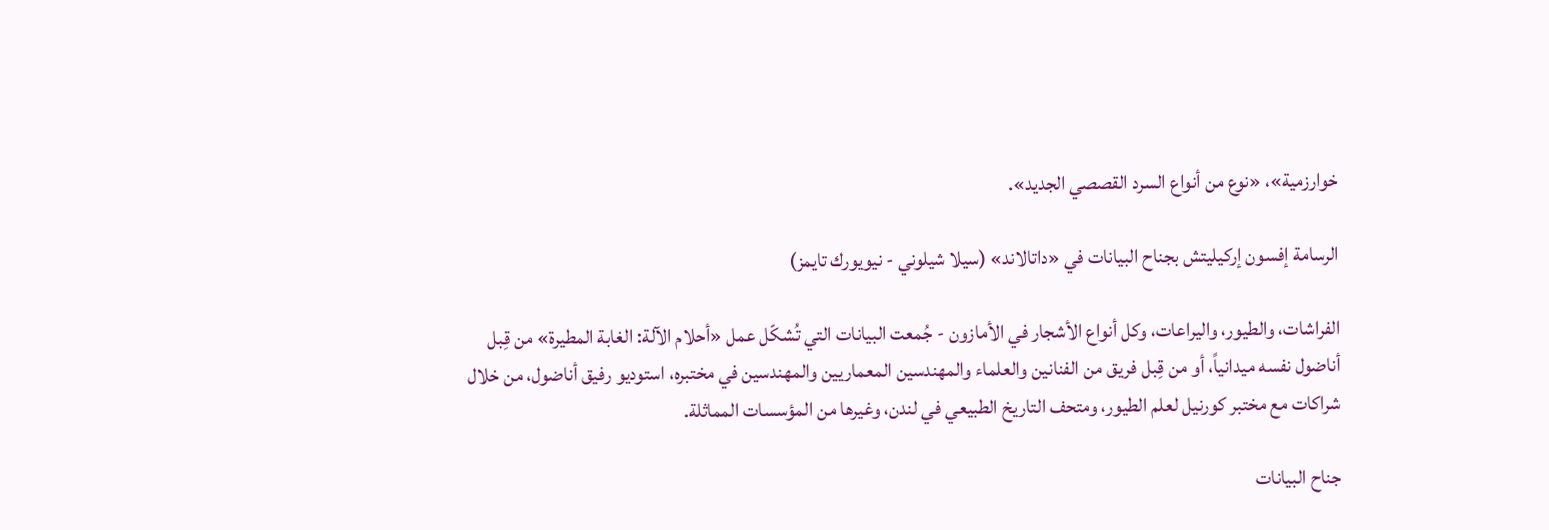خوارزمية»، «نوع من أنواع السرد القصصي الجديد».

الرسامة إفسون إركيليتش بجناح البيانات في «داتالاند» (سيلا شيلوني - نيويورك تايمز)

الفراشات، والطيور، واليراعات، وكل أنواع الأشجار في الأمازون - جُمعت البيانات التي تُشكّل عمل «أحلام الآلة: الغابة المطيرة» من قِبل أناضول نفسه ميدانياً، أو من قِبل فريق من الفنانين والعلماء والمهندسين المعماريين والمهندسين في مختبره، استوديو رفيق أناضول، من خلال شراكات مع مختبر كورنيل لعلم الطيور، ومتحف التاريخ الطبيعي في لندن، وغيرها من المؤسسات المماثلة.

جناح البيانات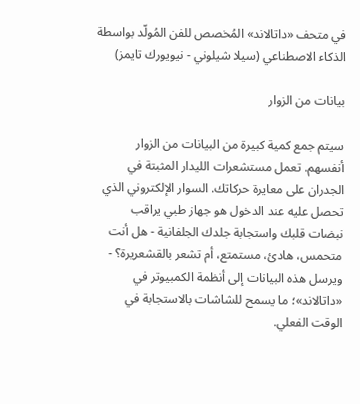في متحف «داتالاند» المُخصص للفن المُولّد بواسطة الذكاء الاصطناعي (سيلا شيلوني - نيويورك تايمز)

بيانات من الزوار

سيتم جمع كمية كبيرة من البيانات من الزوار أنفسهم. تعمل مستشعرات الليدار المثبتة في الجدران على معايرة حركاتك. السوار الإلكتروني الذي تحصل عليه عند الدخول هو جهاز طبي يراقب نبضات قلبك واستجابة جلدك الجلفانية - هل أنت متحمس، هادئ، مستمتع، أم تشعر بالقشعريرة؟ - ويرسل هذه البيانات إلى أنظمة الكمبيوتر في «داتالاند»؛ ما يسمح للشاشات بالاستجابة في الوقت الفعلي.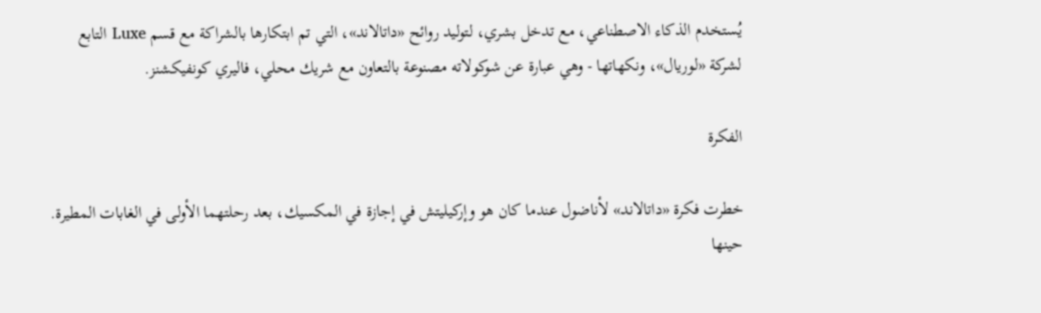يُستخدم الذكاء الاصطناعي، مع تدخل بشري، لتوليد روائح «داتالاند»، التي تم ابتكارها بالشراكة مع قسم Luxe التابع لشركة «لوريال»، ونكهاتها - وهي عبارة عن شوكولاته مصنوعة بالتعاون مع شريك محلي، فاليري كونفيكشنز.

الفكرة

خطرت فكرة «داتالاند» لأناضول عندما كان هو وإركيليتش في إجازة في المكسيك، بعد رحلتهما الأولى في الغابات المطيرة. حينها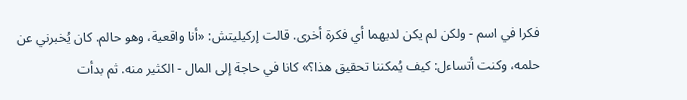فكرا في اسم - ولكن لم يكن لديهما أي فكرة أخرى. قالت إركيليتش: «أنا واقعية، وهو حالم. كان يُخبرني عن حلمه، وكنت أتساءل: كيف يُمكننا تحقيق هذا؟» كانا في حاجة إلى المال - الكثير منه. ثم بدأت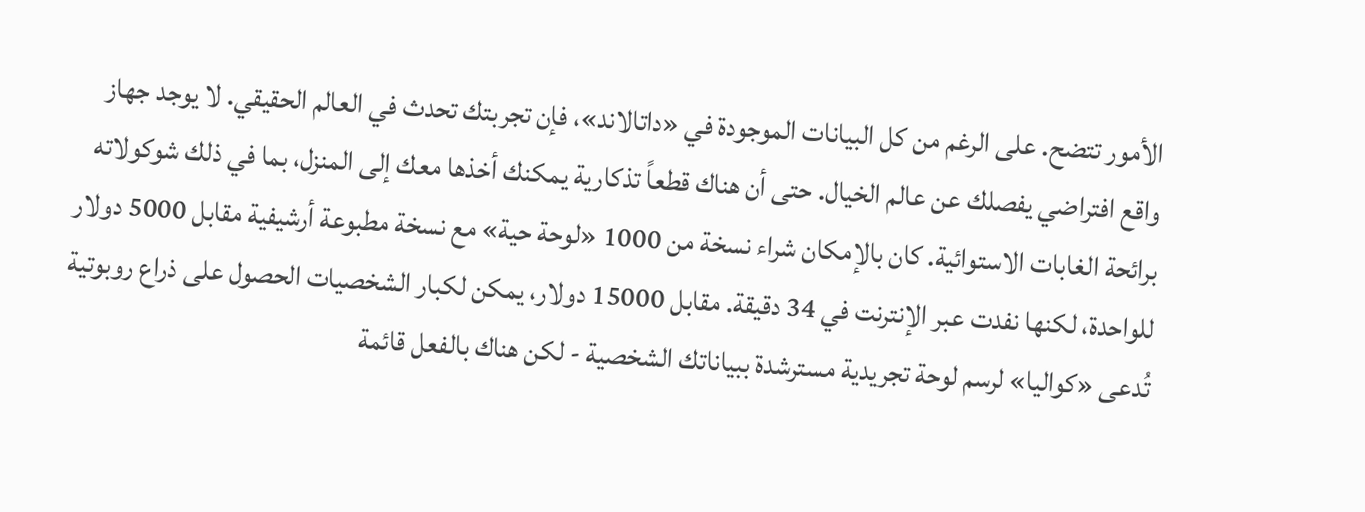الأمور تتضح. على الرغم من كل البيانات الموجودة في «داتالاند»، فإن تجربتك تحدث في العالم الحقيقي. لا يوجد جهاز واقع افتراضي يفصلك عن عالم الخيال. حتى أن هناك قطعاً تذكارية يمكنك أخذها معك إلى المنزل، بما في ذلك شوكولاته برائحة الغابات الاستوائية. كان بالإمكان شراء نسخة من 1000 «لوحة حية» مع نسخة مطبوعة أرشيفية مقابل 5000 دولار للواحدة، لكنها نفدت عبر الإنترنت في 34 دقيقة. مقابل 15000 دولار، يمكن لكبار الشخصيات الحصول على ذراع روبوتية تُدعى «كواليا» لرسم لوحة تجريدية مسترشدة ببياناتك الشخصية - لكن هناك بالفعل قائمة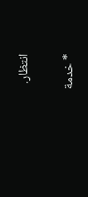انتظار.

* خدمة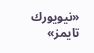«نيويورك تايمز»